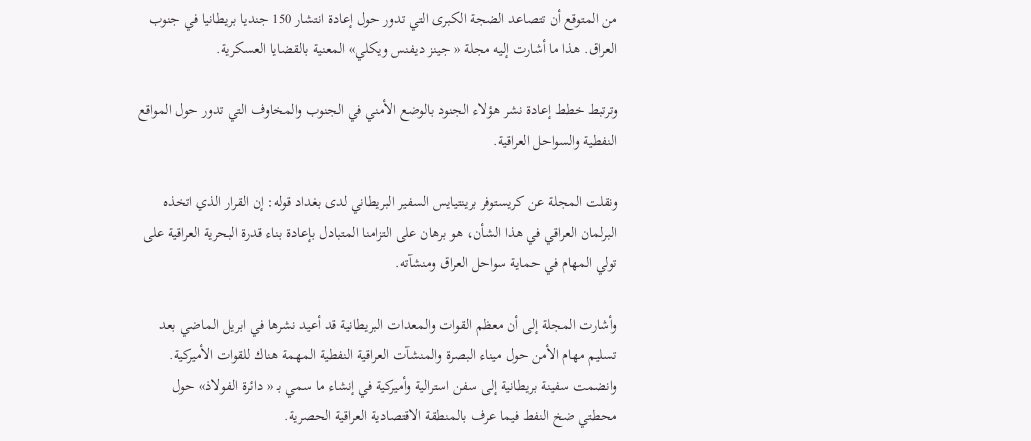من المتوقع أن تتصاعد الضجة الكبرى التي تدور حول إعادة انتشار 150 جنديا بريطانيا في جنوب العراق. هذا ما أشارت إليه مجلة « جينز ديفنس ويكلي» المعنية بالقضايا العسكرية.

وترتبط خطط إعادة نشر هؤلاء الجنود بالوضع الأمني في الجنوب والمخاوف التي تدور حول المواقع النفطية والسواحل العراقية.

ونقلت المجلة عن كريستوفر برينتيايس السفير البريطاني لدى بغداد قوله: إن القرار الذي اتخذه البرلمان العراقي في هذا الشأن، هو برهان على التزامنا المتبادل بإعادة بناء قدرة البحرية العراقية على تولي المهام في حماية سواحل العراق ومنشآته.

وأشارت المجلة إلى أن معظم القوات والمعدات البريطانية قد أعيد نشرها في ابريل الماضي بعد تسليم مهام الأمن حول ميناء البصرة والمنشآت العراقية النفطية المهمة هناك للقوات الأميركية. وانضمت سفينة بريطانية إلى سفن استرالية وأميركية في إنشاء ما سمي بـ « دائرة الفولاذ» حول محطتي ضخ النفط فيما عرف بالمنطقة الاقتصادية العراقية الحصرية.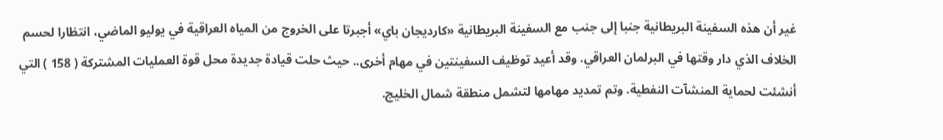غير أن هذه السفينة البريطانية جنبا إلى جنب مع السفينة البريطانية «كارديجان باي» أجبرتا على الخروج من المياه العراقية في يوليو الماضي، انتظارا لحسم الخلاف الذي دار وقتها في البرلمان العراقي. وقد أعيد توظيف السفينتين في مهام أخرى.. حيث حلت قيادة جديدة محل قوة العمليات المشتركة ( 158 ) التي أنشئت لحماية المنشآت النفطية. وتم تمديد مهامها لتشمل منطقة شمال الخليج.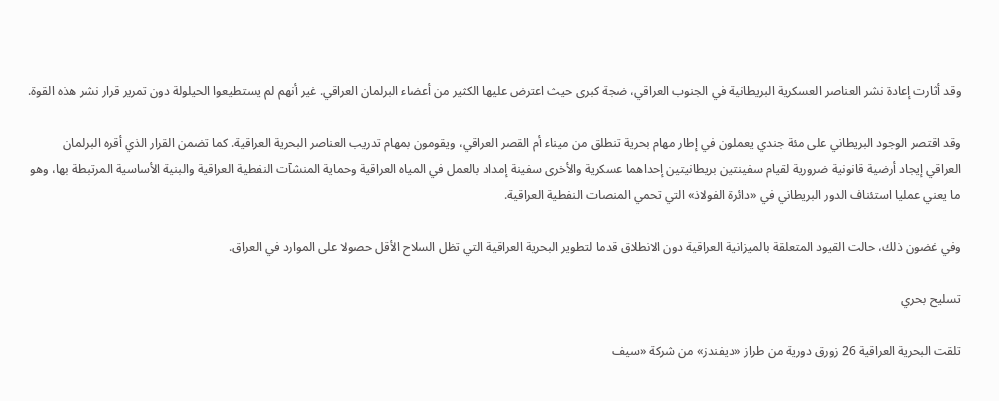وقد أثارت إعادة نشر العناصر العسكرية البريطانية في الجنوب العراقي، ضجة كبرى حيث اعترض عليها الكثير من أعضاء البرلمان العراقي. غير أنهم لم يستطيعوا الحيلولة دون تمرير قرار نشر هذه القوة.

وقد اقتصر الوجود البريطاني على مئة جندي يعملون في إطار مهام بحرية تنطلق من ميناء أم القصر العراقي، ويقومون بمهام تدريب العناصر البحرية العراقية. كما تضمن القرار الذي أقره البرلمان العراقي إيجاد أرضية قانونية ضرورية لقيام سفينتين بريطانيتين إحداهما عسكرية والأخرى سفينة إمداد بالعمل في المياه العراقية وحماية المنشآت النفطية العراقية والبنية الأساسية المرتبطة بها، وهو ما يعني عمليا استئناف الدور البريطاني في «دائرة الفولاذ» التي تحمي المنصات النفطية العراقية.

وفي غضون ذلك، حالت القيود المتعلقة بالميزانية العراقية دون الانطلاق قدما لتطوير البحرية العراقية التي تظل السلاح الأقل حصولا على الموارد في العراق.

تسليح بحري

تلقت البحرية العراقية 26 زورق دورية من طراز «ديفندز» من شركة «سيف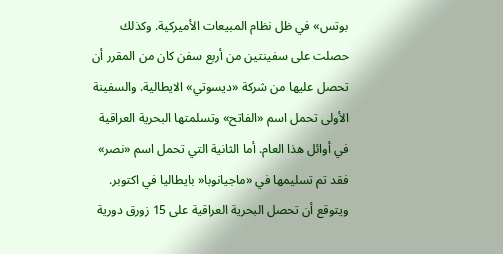بوتس» في ظل نظام المبيعات الأميركية. وكذلك حصلت على سفينتين من أربع سفن كان من المقرر أن تحصل عليها من شركة «ديسوتي» الايطالية. والسفينة الأولى تحمل اسم «الفاتح» وتسلمتها البحرية العراقية في أوائل هذا العام. أما الثانية التي تحمل اسم «نصر» فقد تم تسليمها في «ماجيانوبا« بايطاليا في اكتوبر. ويتوقع أن تحصل البحرية العراقية على 15 زورق دورية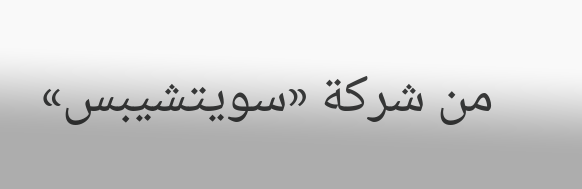من شركة «سويتشيبس»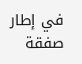في إطار صفقة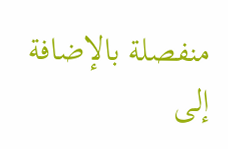منفصلة بالإضافة إلى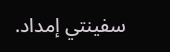سفينتي إمداد.